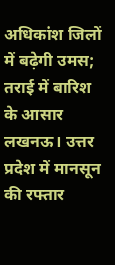अधिकांश जिलों में बढ़ेगी उमस; तराई में बारिश के आसार
लखनऊ। उत्तर प्रदेश में मानसून की रफ्तार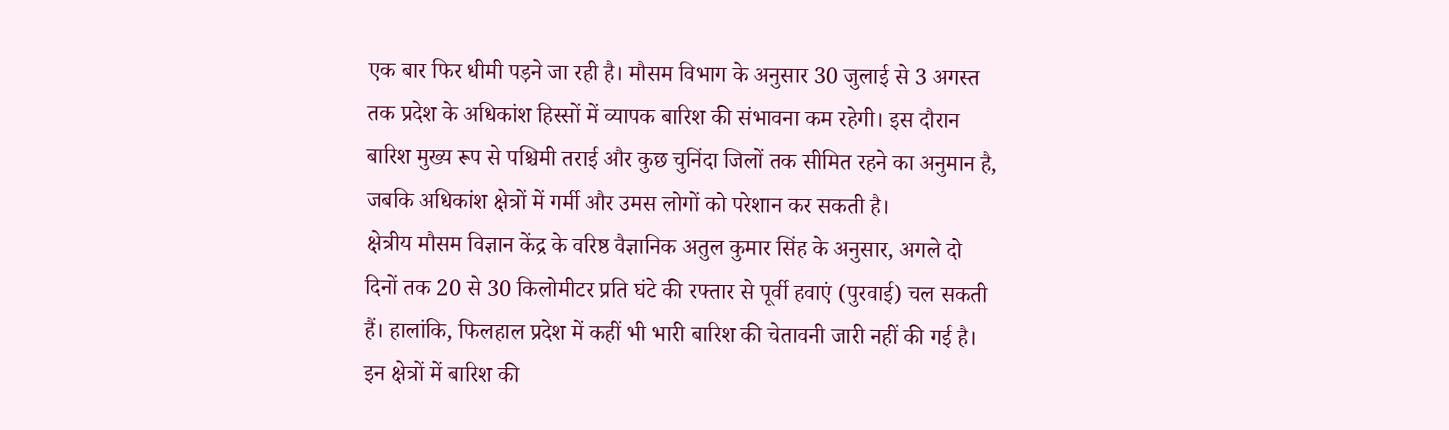एक बार फिर धीमी पड़ने जा रही है। मौसम विभाग के अनुसार 30 जुलाई से 3 अगस्त तक प्रदेश के अधिकांश हिस्सों में व्यापक बारिश की संभावना कम रहेगी। इस दौरान बारिश मुख्य रूप से पश्चिमी तराई और कुछ चुनिंदा जिलों तक सीमित रहने का अनुमान है, जबकि अधिकांश क्षेत्रों में गर्मी और उमस लोगों को परेशान कर सकती है।
क्षेत्रीय मौसम विज्ञान केंद्र के वरिष्ठ वैज्ञानिक अतुल कुमार सिंह के अनुसार, अगले दो दिनों तक 20 से 30 किलोमीटर प्रति घंटे की रफ्तार से पूर्वी हवाएं (पुरवाई) चल सकती हैं। हालांकि, फिलहाल प्रदेश में कहीं भी भारी बारिश की चेतावनी जारी नहीं की गई है।
इन क्षेत्रों में बारिश की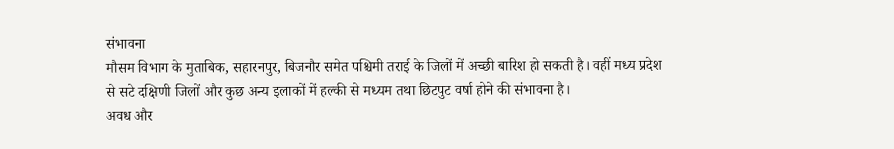संभावना
मौसम विभाग के मुताबिक, सहारनपुर, बिजनौर समेत पश्चिमी तराई के जिलों में अच्छी बारिश हो सकती है। वहीं मध्य प्रदेश से सटे दक्षिणी जिलों और कुछ अन्य इलाकों में हल्की से मध्यम तथा छिटपुट वर्षा होने की संभावना है।
अवध और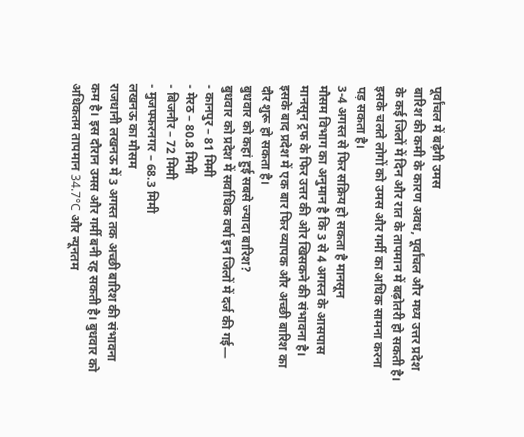पूर्वांचल में बढ़ेगी उमस
बारिश की कमी के कारण अवध, पूर्वांचल और मध्य उत्तर प्रदेश के कई जिलों में दिन और रात के तापमान में बढ़ोतरी हो सकती है। इसके चलते लोगों को उमस और गर्मी का अधिक सामना करना पड़ सकता है।
3-4 अगस्त से फिर सक्रिय हो सकता है मानसून
मौसम विभाग का अनुमान है कि 3 से 4 अगस्त के आसपास मानसून ट्रफ के फिर उत्तर की ओर खिसकने की संभावना है। इसके बाद प्रदेश में एक बार फिर व्यापक और अच्छी बारिश का दौर शुरू हो सकता है।
बुधवार को कहां हुई सबसे ज्यादा बारिश?
बुधवार को प्रदेश में सर्वाधिक वर्षा इन जिलों में दर्ज की गई—
- कानपुर – 81 मिमी
- मेरठ – 80.8 मिमी
- बिजनौर – 72 मिमी
- मुजफ्फरनगर – 68.3 मिमी
लखनऊ का मौसम
राजधानी लखनऊ में 3 अगस्त तक अच्छी बारिश की संभावना कम है। इस दौरान उमस और गर्मी बनी रह सकती है। बुधवार को अधिकतम तापमान 34.7°C और न्यूनतम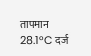तापमान 28.1°C दर्ज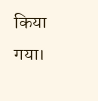किया गया।